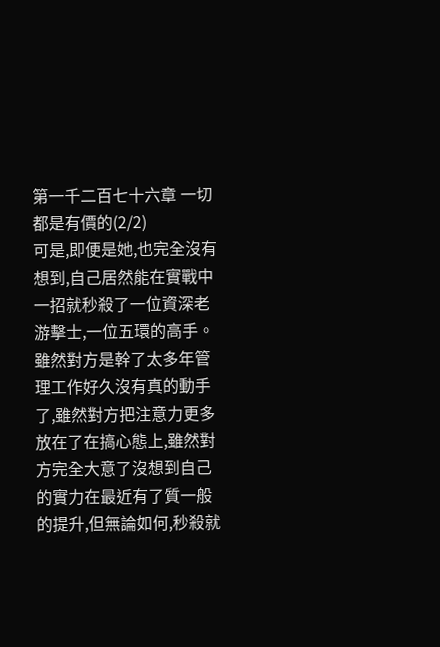第一千二百七十六章 一切都是有價的(2/2)
可是,即便是她,也完全沒有想到,自己居然能在實戰中一招就秒殺了一位資深老游擊士,一位五環的高手。
雖然對方是幹了太多年管理工作好久沒有真的動手了,雖然對方把注意力更多放在了在搞心態上,雖然對方完全大意了沒想到自己的實力在最近有了質一般的提升,但無論如何,秒殺就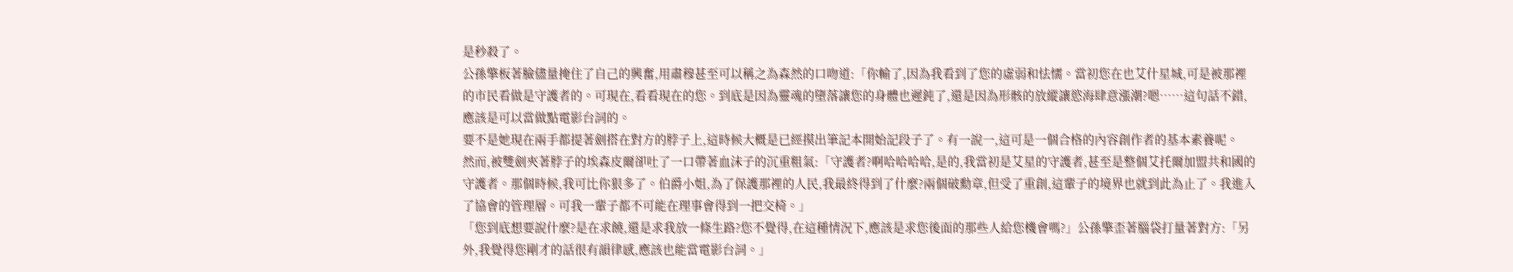是秒殺了。
公孫擎板著臉儘量掩住了自己的興奮,用肅穆甚至可以稱之為森然的口吻道:「你輸了,因為我看到了您的虛弱和怯懦。當初您在也艾什星城,可是被那裡的市民看做是守護者的。可現在,看看現在的您。到底是因為靈魂的墮落讓您的身體也遲鈍了,還是因為形骸的放縱讓慾海肆意漲潮?嗯……這句話不錯,應該是可以當做點電影台詞的。
要不是她現在兩手都提著劍搭在對方的脖子上,這時候大概是已經摸出筆記本開始記段子了。有一說一,這可是一個合格的內容創作者的基本素養呢。
然而,被雙劍夾著脖子的埃森皮爾卻吐了一口帶著血沫子的沉重粗氣:「守護者?啊哈哈哈哈,是的,我當初是艾星的守護者,甚至是整個艾托爾加盟共和國的守護者。那個時候,我可比你狠多了。伯爵小姐,為了保護那裡的人民,我最終得到了什麼?兩個破勳章,但受了重創,這輩子的境界也就到此為止了。我進入了協會的管理層。可我一輩子都不可能在理事會得到一把交椅。」
「您到底想要說什麼?是在求饒,還是求我放一條生路?您不覺得,在這種情況下,應該是求您後面的那些人給您機會嗎?」公孫擎歪著腦袋打量著對方:「另外,我覺得您剛才的話很有韻律感,應該也能當電影台詞。」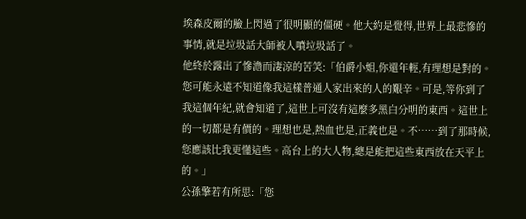埃森皮爾的臉上閃過了很明顯的僵硬。他大約是覺得,世界上最悲慘的事情,就是垃圾話大師被人噴垃圾話了。
他終於露出了慘澹而淒涼的苦笑:「伯爵小姐,你還年輕,有理想是對的。您可能永遠不知道像我這樣普通人家出來的人的艱辛。可是,等你到了我這個年紀,就會知道了,這世上可沒有這麼多黑白分明的東西。這世上的一切都是有價的。理想也是,熱血也是,正義也是。不……到了那時候,您應該比我更懂這些。高台上的大人物,總是能把這些東西放在天平上的。」
公孫擎若有所思:「您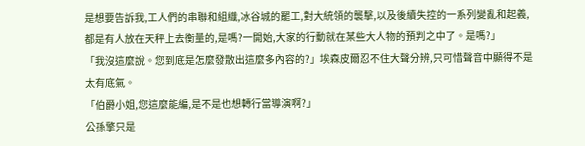是想要告訴我,工人們的串聯和組織,冰谷城的罷工,對大統領的襲擊,以及後續失控的一系列變亂和起義,都是有人放在天秤上去衡量的,是嗎?一開始,大家的行動就在某些大人物的預判之中了。是嗎?」
「我沒這麼說。您到底是怎麼發散出這麼多內容的?」埃森皮爾忍不住大聲分辨,只可惜聲音中顯得不是太有底氣。
「伯爵小姐,您這麼能編,是不是也想轉行當導演啊?」
公孫擎只是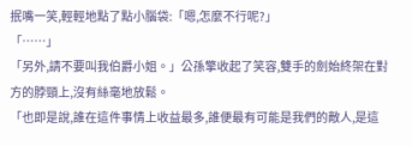抿嘴一笑,輕輕地點了點小腦袋:「嗯,怎麼不行呢?」
「……」
「另外,請不要叫我伯爵小姐。」公孫擎收起了笑容,雙手的劍始終架在對方的脖頸上,沒有絲毫地放鬆。
「也即是說,誰在這件事情上收益最多,誰便最有可能是我們的敵人,是這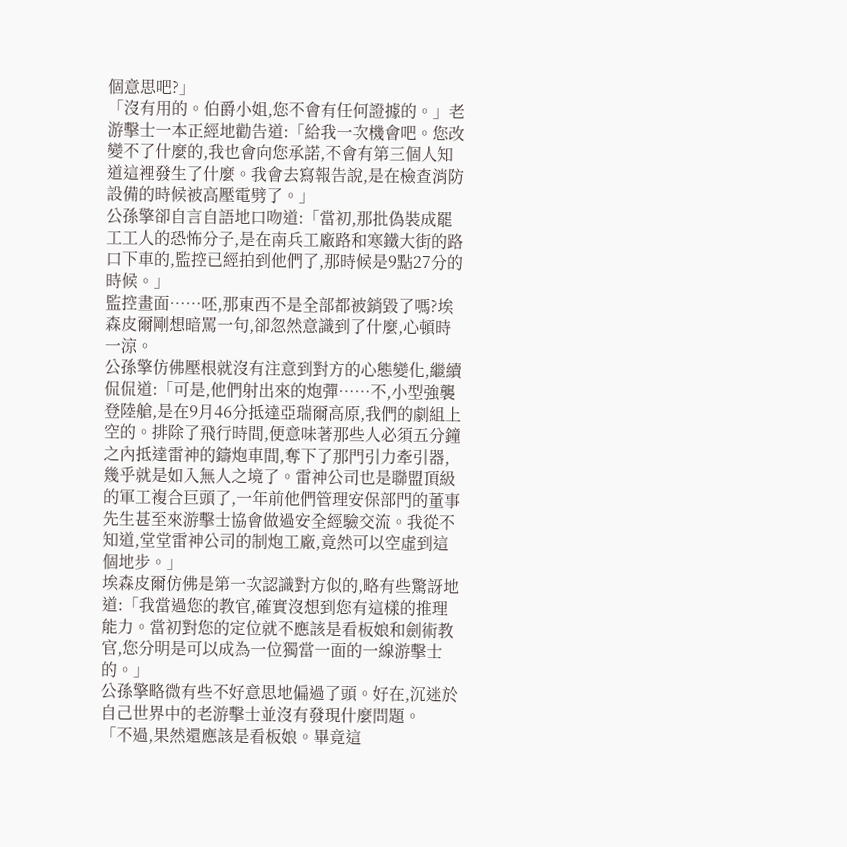個意思吧?」
「沒有用的。伯爵小姐,您不會有任何證據的。」老游擊士一本正經地勸告道:「給我一次機會吧。您改變不了什麼的,我也會向您承諾,不會有第三個人知道這裡發生了什麼。我會去寫報告說,是在檢查消防設備的時候被高壓電劈了。」
公孫擎卻自言自語地口吻道:「當初,那批偽裝成罷工工人的恐怖分子,是在南兵工廠路和寒鐵大街的路口下車的,監控已經拍到他們了,那時候是9點27分的時候。」
監控畫面……呸,那東西不是全部都被銷毀了嗎?埃森皮爾剛想暗罵一句,卻忽然意識到了什麼,心頓時一涼。
公孫擎仿佛壓根就沒有注意到對方的心態變化,繼續侃侃道:「可是,他們射出來的炮彈……不,小型強襲登陸艙,是在9月46分抵達亞瑞爾高原,我們的劇組上空的。排除了飛行時間,便意味著那些人必須五分鐘之內抵達雷神的鑄炮車間,奪下了那門引力牽引器,幾乎就是如入無人之境了。雷神公司也是聯盟頂級的軍工複合巨頭了,一年前他們管理安保部門的董事先生甚至來游擊士協會做過安全經驗交流。我從不知道,堂堂雷神公司的制炮工廠,竟然可以空虛到這個地步。」
埃森皮爾仿佛是第一次認識對方似的,略有些驚訝地道:「我當過您的教官,確實沒想到您有這樣的推理能力。當初對您的定位就不應該是看板娘和劍術教官,您分明是可以成為一位獨當一面的一線游擊士的。」
公孫擎略微有些不好意思地偏過了頭。好在,沉迷於自己世界中的老游擊士並沒有發現什麼問題。
「不過,果然還應該是看板娘。畢竟這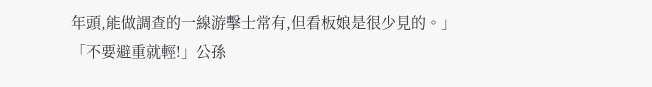年頭,能做調查的一線游擊士常有,但看板娘是很少見的。」
「不要避重就輕!」公孫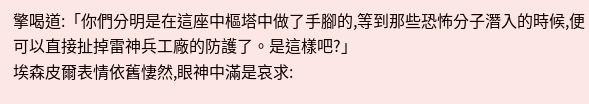擎喝道:「你們分明是在這座中樞塔中做了手腳的,等到那些恐怖分子潛入的時候,便可以直接扯掉雷神兵工廠的防護了。是這樣吧?」
埃森皮爾表情依舊悽然,眼神中滿是哀求: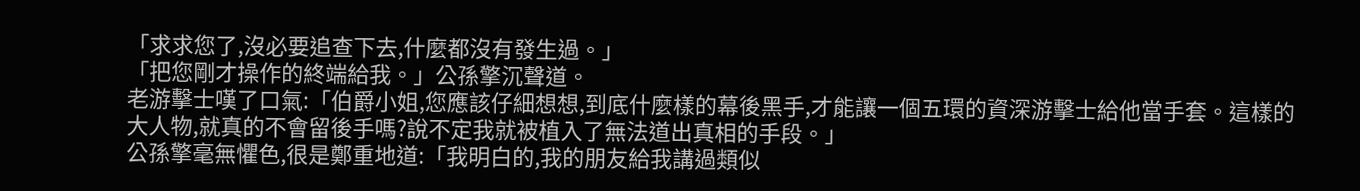「求求您了,沒必要追查下去,什麼都沒有發生過。」
「把您剛才操作的終端給我。」公孫擎沉聲道。
老游擊士嘆了口氣:「伯爵小姐,您應該仔細想想,到底什麼樣的幕後黑手,才能讓一個五環的資深游擊士給他當手套。這樣的大人物,就真的不會留後手嗎?說不定我就被植入了無法道出真相的手段。」
公孫擎毫無懼色,很是鄭重地道:「我明白的,我的朋友給我講過類似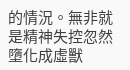的情況。無非就是精神失控忽然墮化成虛獸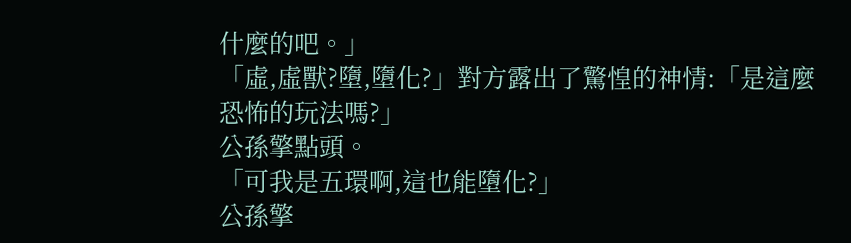什麼的吧。」
「虛,虛獸?墮,墮化?」對方露出了驚惶的神情:「是這麼恐怖的玩法嗎?」
公孫擎點頭。
「可我是五環啊,這也能墮化?」
公孫擎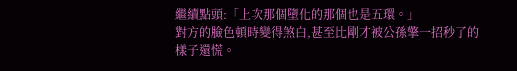繼續點頭:「上次那個墮化的那個也是五環。」
對方的臉色頓時變得煞白,甚至比剛才被公孫擎一招秒了的樣子還慌。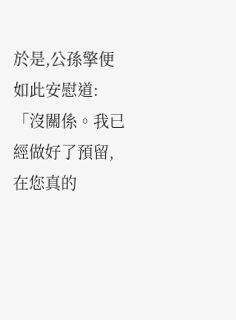於是,公孫擎便如此安慰道:「沒關係。我已經做好了預留,在您真的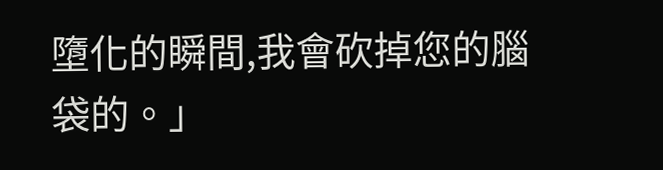墮化的瞬間,我會砍掉您的腦袋的。」